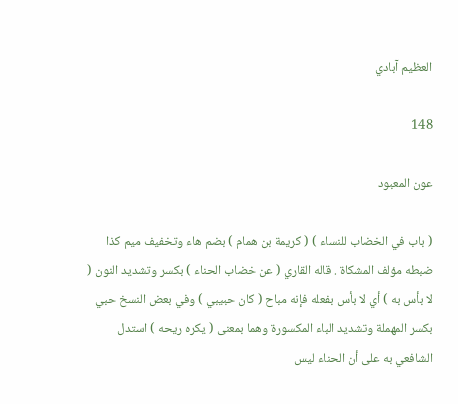العظيم آبادي

148

عون المعبود

( باب في الخضاب للنساء ) ( كريمة بن همام ) بضم هاء وتخفيف ميم كذا ضبطه مؤلف المشكاة . قاله القاري ( عن خضاب الحناء ) بكسر وتشديد النون ( لا بأس به ) أي لا بأس بفعله فإنه مباح ( كان حبيبي ) وفي بعض النسخ حبي بكسر المهملة وتشديد الباء المكسورة وهما بمعنى ( يكره ريحه ) استدل الشافعي به على أن الحناء ليس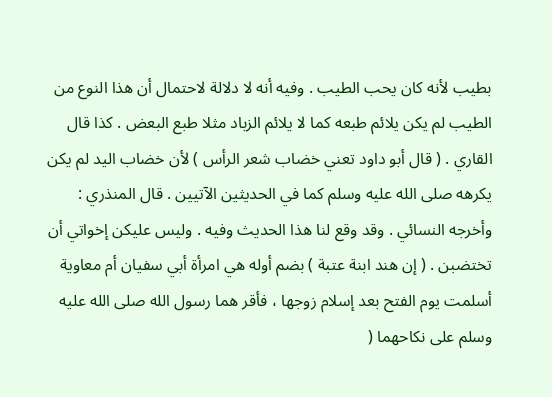بطيب لأنه كان يحب الطيب . وفيه أنه لا دلالة لاحتمال أن هذا النوع من الطيب لم يكن يلائم طبعه كما لا يلائم الزباد مثلا طبع البعض . كذا قال القاري . ( قال أبو داود تعني خضاب شعر الرأس ) لأن خضاب اليد لم يكن يكرهه صلى الله عليه وسلم كما في الحديثين الآتيين . قال المنذري : وأخرجه النسائي . وقد وقع لنا هذا الحديث وفيه . وليس عليكن إخواتي أن تختضبن . ( إن هند ابنة عتبة ) بضم أوله هي امرأة أبي سفيان أم معاوية أسلمت يوم الفتح بعد إسلام زوجها ، فأقر هما رسول الله صلى الله عليه وسلم على نكاحهما (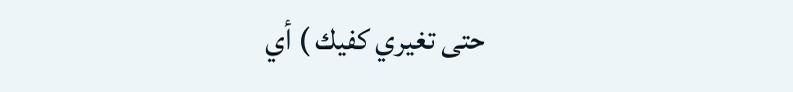حتى تغيري كفيك ) أي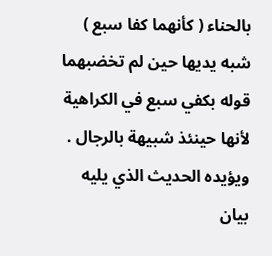بالحناء ( كأنهما كفا سبع ) شبه يديها حين لم تخضبهما قوله بكفي سبع في الكراهية لأنها حينئذ شبيهة بالرجال . ويؤيده الحديث الذي يليه بيان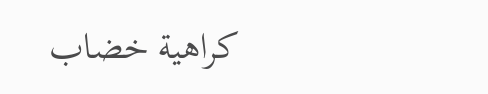كراهية خضاب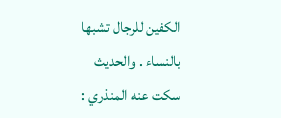الكفين للرجال تشبها بالنساء . والحديث سكت عنه المنذري :